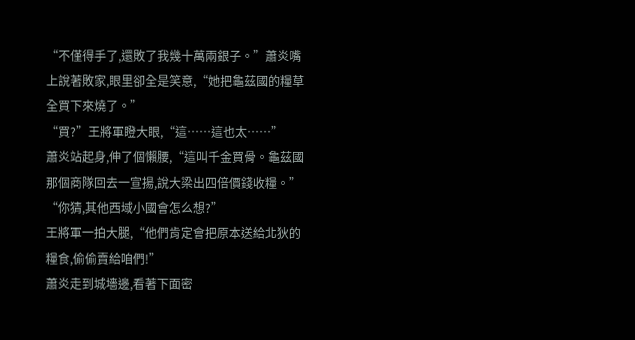“不僅得手了,還敗了我幾十萬兩銀子。”蕭炎嘴上說著敗家,眼里卻全是笑意,“她把龜茲國的糧草全買下來燒了。”
“買?”王將軍瞪大眼,“這……這也太……”
蕭炎站起身,伸了個懶腰,“這叫千金買骨。龜茲國那個商隊回去一宣揚,說大梁出四倍價錢收糧。”
“你猜,其他西域小國會怎么想?”
王將軍一拍大腿,“他們肯定會把原本送給北狄的糧食,偷偷賣給咱們!”
蕭炎走到城墻邊,看著下面密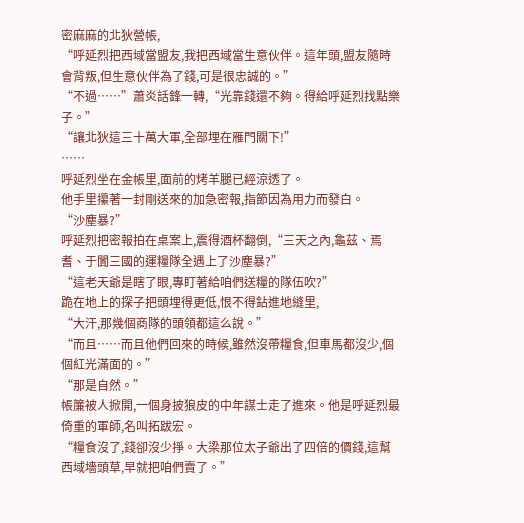密麻麻的北狄營帳,
“呼延烈把西域當盟友,我把西域當生意伙伴。這年頭,盟友隨時會背叛,但生意伙伴為了錢,可是很忠誠的。”
“不過……”蕭炎話鋒一轉,“光靠錢還不夠。得給呼延烈找點樂子。”
“讓北狄這三十萬大軍,全部埋在雁門關下!”
……
呼延烈坐在金帳里,面前的烤羊腿已經涼透了。
他手里攥著一封剛送來的加急密報,指節因為用力而發白。
“沙塵暴?”
呼延烈把密報拍在桌案上,震得酒杯翻倒,“三天之內,龜茲、焉耆、于闐三國的運糧隊全遇上了沙塵暴?”
“這老天爺是瞎了眼,專盯著給咱們送糧的隊伍吹?”
跪在地上的探子把頭埋得更低,恨不得鉆進地縫里,
“大汗,那幾個商隊的頭領都這么說。”
“而且……而且他們回來的時候,雖然沒帶糧食,但車馬都沒少,個個紅光滿面的。”
“那是自然。”
帳簾被人掀開,一個身披狼皮的中年謀士走了進來。他是呼延烈最倚重的軍師,名叫拓跋宏。
“糧食沒了,錢卻沒少掙。大梁那位太子爺出了四倍的價錢,這幫西域墻頭草,早就把咱們賣了。”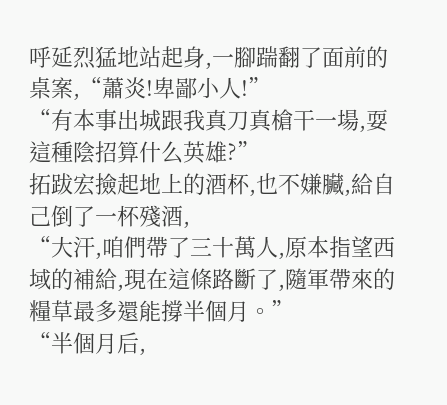呼延烈猛地站起身,一腳踹翻了面前的桌案,“蕭炎!卑鄙小人!”
“有本事出城跟我真刀真槍干一場,耍這種陰招算什么英雄?”
拓跋宏撿起地上的酒杯,也不嫌臟,給自己倒了一杯殘酒,
“大汗,咱們帶了三十萬人,原本指望西域的補給,現在這條路斷了,隨軍帶來的糧草最多還能撐半個月。”
“半個月后,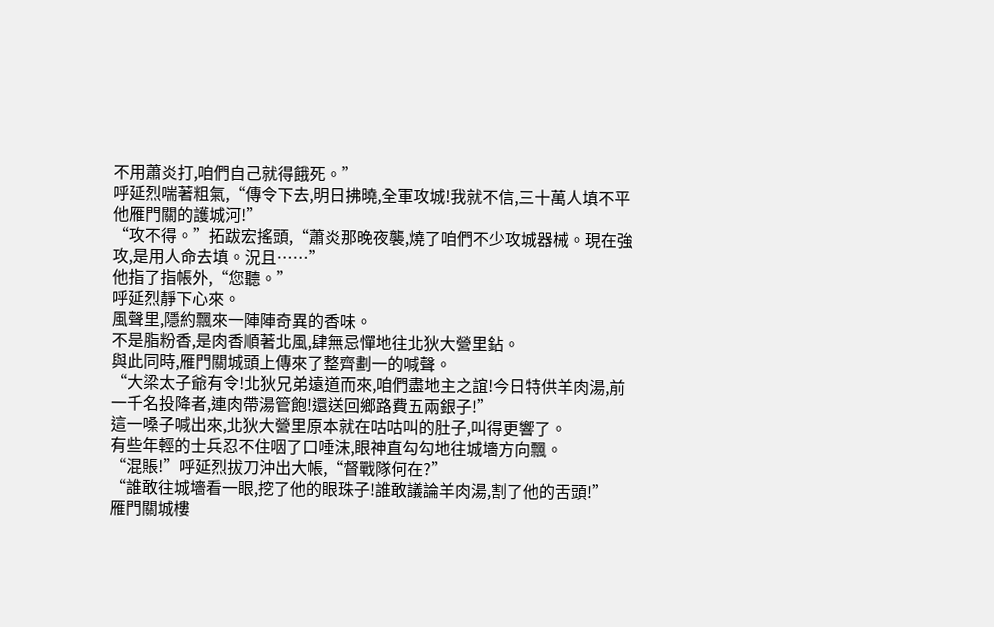不用蕭炎打,咱們自己就得餓死。”
呼延烈喘著粗氣,“傳令下去,明日拂曉,全軍攻城!我就不信,三十萬人填不平他雁門關的護城河!”
“攻不得。”拓跋宏搖頭,“蕭炎那晚夜襲,燒了咱們不少攻城器械。現在強攻,是用人命去填。況且……”
他指了指帳外,“您聽。”
呼延烈靜下心來。
風聲里,隱約飄來一陣陣奇異的香味。
不是脂粉香,是肉香順著北風,肆無忌憚地往北狄大營里鉆。
與此同時,雁門關城頭上傳來了整齊劃一的喊聲。
“大梁太子爺有令!北狄兄弟遠道而來,咱們盡地主之誼!今日特供羊肉湯,前一千名投降者,連肉帶湯管飽!還送回鄉路費五兩銀子!”
這一嗓子喊出來,北狄大營里原本就在咕咕叫的肚子,叫得更響了。
有些年輕的士兵忍不住咽了口唾沫,眼神直勾勾地往城墻方向飄。
“混賬!”呼延烈拔刀沖出大帳,“督戰隊何在?”
“誰敢往城墻看一眼,挖了他的眼珠子!誰敢議論羊肉湯,割了他的舌頭!”
雁門關城樓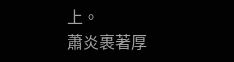上。
蕭炎裹著厚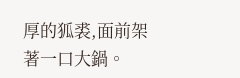厚的狐裘,面前架著一口大鍋。